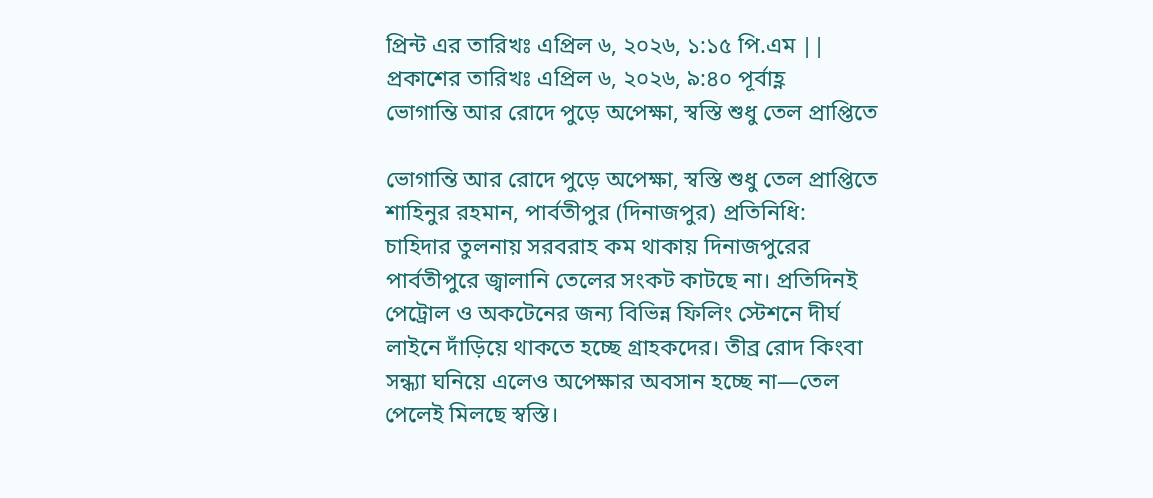প্রিন্ট এর তারিখঃ এপ্রিল ৬, ২০২৬, ১:১৫ পি.এম || প্রকাশের তারিখঃ এপ্রিল ৬, ২০২৬, ৯:৪০ পূর্বাহ্ণ
ভোগান্তি আর রোদে পুড়ে অপেক্ষা, স্বস্তি শুধু তেল প্রাপ্তিতে

ভোগান্তি আর রোদে পুড়ে অপেক্ষা, স্বস্তি শুধু তেল প্রাপ্তিতে
শাহিনুর রহমান, পার্বতীপুর (দিনাজপুর) প্রতিনিধি:
চাহিদার তুলনায় সরবরাহ কম থাকায় দিনাজপুরের পার্বতীপুরে জ্বালানি তেলের সংকট কাটছে না। প্রতিদিনই পেট্রোল ও অকটেনের জন্য বিভিন্ন ফিলিং স্টেশনে দীর্ঘ লাইনে দাঁড়িয়ে থাকতে হচ্ছে গ্রাহকদের। তীব্র রোদ কিংবা সন্ধ্যা ঘনিয়ে এলেও অপেক্ষার অবসান হচ্ছে না—তেল পেলেই মিলছে স্বস্তি।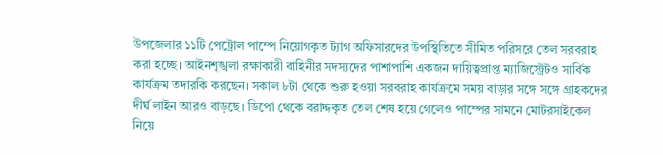উপজেলার ১১টি পেট্রোল পাম্পে নিয়োগকৃত ট্যাগ অফিসারদের উপস্থিতিতে সীমিত পরিসরে তেল সরবরাহ করা হচ্ছে। আইনশৃঙ্খলা রক্ষাকারী বাহিনীর সদস্যদের পাশাপাশি একজন দায়িত্বপ্রাপ্ত ম্যাজিস্ট্রেটও সার্বিক কার্যক্রম তদারকি করছেন। সকাল ৮টা থেকে শুরু হওয়া সরবরাহ কার্যক্রমে সময় বাড়ার সঙ্গে সঙ্গে গ্রাহকদের দীর্ঘ লাইন আরও বাড়ছে। ডিপো থেকে বরাদ্দকৃত তেল শেষ হয়ে গেলেও পাম্পের সামনে মোটরসাইকেল নিয়ে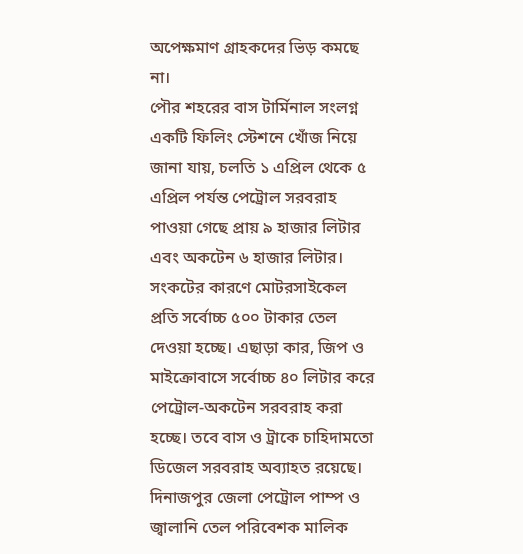অপেক্ষমাণ গ্রাহকদের ভিড় কমছে না।
পৌর শহরের বাস টার্মিনাল সংলগ্ন একটি ফিলিং স্টেশনে খোঁজ নিয়ে জানা যায়, চলতি ১ এপ্রিল থেকে ৫ এপ্রিল পর্যন্ত পেট্রোল সরবরাহ পাওয়া গেছে প্রায় ৯ হাজার লিটার এবং অকটেন ৬ হাজার লিটার। সংকটের কারণে মোটরসাইকেল প্রতি সর্বোচ্চ ৫০০ টাকার তেল দেওয়া হচ্ছে। এছাড়া কার, জিপ ও মাইক্রোবাসে সর্বোচ্চ ৪০ লিটার করে পেট্রোল-অকটেন সরবরাহ করা হচ্ছে। তবে বাস ও ট্রাকে চাহিদামতো ডিজেল সরবরাহ অব্যাহত রয়েছে।
দিনাজপুর জেলা পেট্রোল পাম্প ও জ্বালানি তেল পরিবেশক মালিক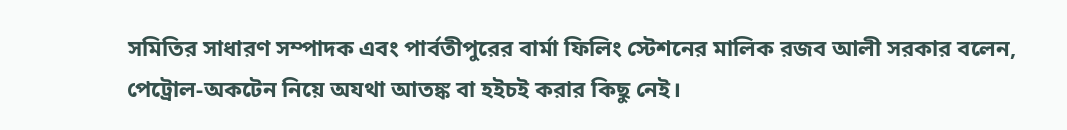সমিতির সাধারণ সম্পাদক এবং পার্বতীপুরের বার্মা ফিলিং স্টেশনের মালিক রজব আলী সরকার বলেন, পেট্রোল-অকটেন নিয়ে অযথা আতঙ্ক বা হইচই করার কিছু নেই।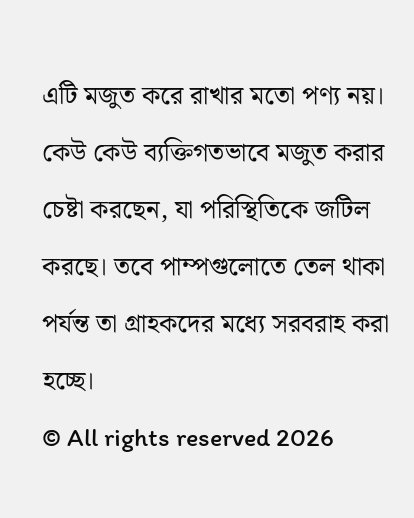এটি মজুত করে রাখার মতো পণ্য নয়। কেউ কেউ ব্যক্তিগতভাবে মজুত করার চেষ্টা করছেন, যা পরিস্থিতিকে জটিল করছে। তবে পাম্পগুলোতে তেল থাকা পর্যন্ত তা গ্রাহকদের মধ্যে সরবরাহ করা হচ্ছে।
© All rights reserved 2026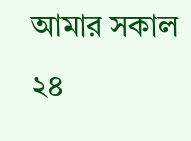আমার সকাল ২৪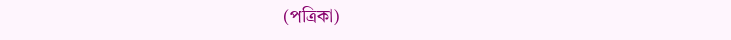(পত্রিকা)